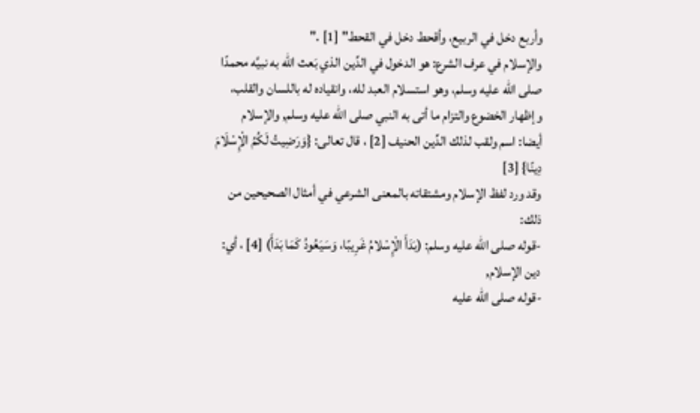وأربع دخل في الربيع، وأقحط دخل في القحط" [1] ."
والإسلام في عرف الشرع: هو الدخول في الدِّين الذي بَعث الله به نبيَّه محمدًا صلى الله عليه وسلم، وهو استسلام العبد لله، وانقياده له باللسان والقلب، وإظهار الخضوع والتزام ما أتى به النبي صلى الله عليه وسلم, والإسلام أيضا: اسم ولقب لذلك الدِّين الحنيف [2] ، قال تعالى: {وَرَضِيتُ لَكُمُ الْإِسْلَامَ دِينًا} [3]
وقد ورد لفظ الإسلام ومشتقاته بالمعنى الشرعي في أمثال الصحيحين من ذلك:
-قوله صلى الله عليه وسلم: (بَدَأَ الْإِسْلامُ غَرِيبًا، وَسَيَعُودُ كَمَا بَدَأَ) [4] ، أي: دين الإسلام,
-قوله صلى الله عليه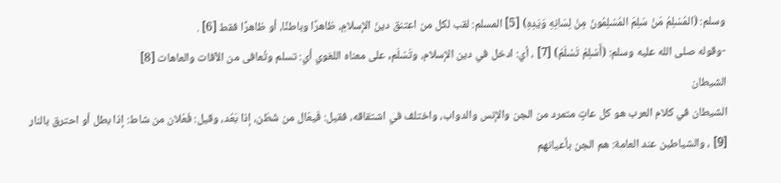وسلم: (المُسْلِمُ مَنْ سَلِمَ المُسْلِمُونَ مِنْ لِسَانِهِ وَيَدِهِ) [5] المسلم: لقب لكل من اعتنق دينَ الإسلامِ، ظاهرًا وباطنًا، أو ظاهرًا فقط [6] .
-وقوله صلى الله عليه وسلم: (أَسْلِمْ تَسْلَمْ) [7] ، أي: ادخل في دين الإسلام، وتَسْلَم, على معناه اللغوي أي: تسلم وتُعافى من الآفات والعاهات [8]
الشيطان
الشيطان في كلام العرب هو كل عاتٍ متمرد من الجن والإنس والدواب، واختلف في اشتقاقه، فقيل: فَيعَال من شَطَن، إذا بَعُد، وقيل: فَعْلان من شاط: إذا بطل أو احترق بالنار [9] ، والشياطين عند العامة: هم الجن بأعيانهم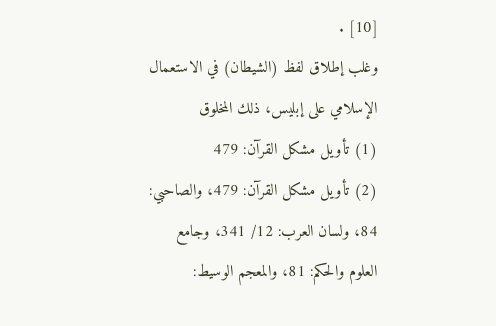[10] .
وغلب إطلاق لفظ (الشيطان) في الاستعمال الإسلامي على إبليس، ذلك المخلوق
(1) تأويل مشكل القرآن: 479
(2) تأويل مشكل القرآن: 479، والصاحبي: 84، ولسان العرب: 12/ 341، وجامع العلوم والحكم: 81، والمعجم الوسيط: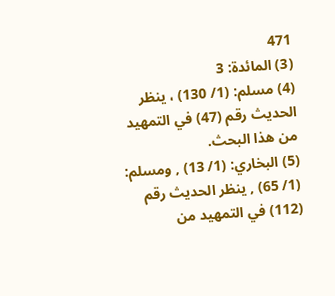471
(3) المائدة: 3
(4) مسلم: (1/ 130) ، ينظر الحديث رقم (47) في التمهيد من هذا البحث.
(5) البخاري: (1/ 13) , ومسلم: (1/ 65) , ينظر الحديث رقم (112) في التمهيد من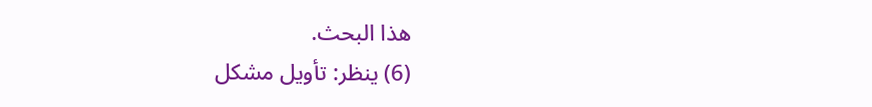هذا البحث.
(6) ينظر: تأويل مشكل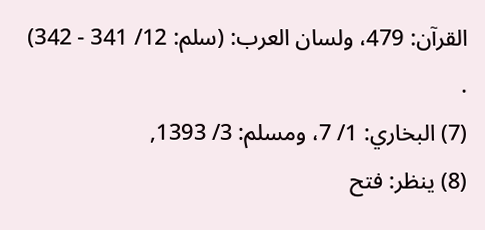القرآن: 479، ولسان العرب: (سلم: 12/ 341 - 342) .
(7) البخاري: 1/ 7، ومسلم: 3/ 1393,
(8) ينظر: فتح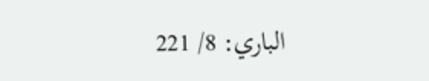الباري: 8/ 221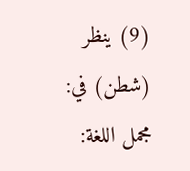(9) ينظر (شطن) في: مجمل اللغة: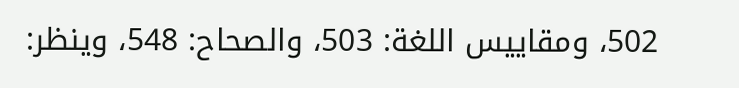502، ومقاييس اللغة: 503، والصحاح: 548، وينظر: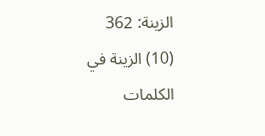الزينة: 362
(10) الزينة في الكلمات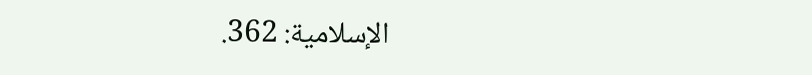الإسلامية: 362.